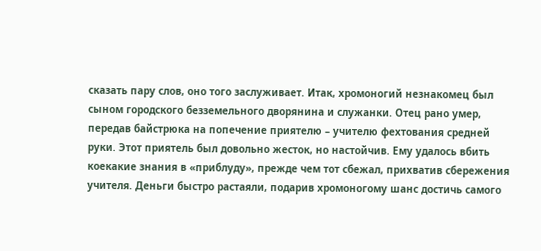сказать пару слов, оно того заслуживает. Итак, хромоногий незнакомец был сыном городского безземельного дворянина и служанки. Отец рано умер, передав байстрюка на попечение приятелю – учителю фехтования средней руки. Этот приятель был довольно жесток, но настойчив. Ему удалось вбить коекакие знания в «приблуду», прежде чем тот сбежал, прихватив сбережения учителя. Деньги быстро растаяли, подарив хромоногому шанс достичь самого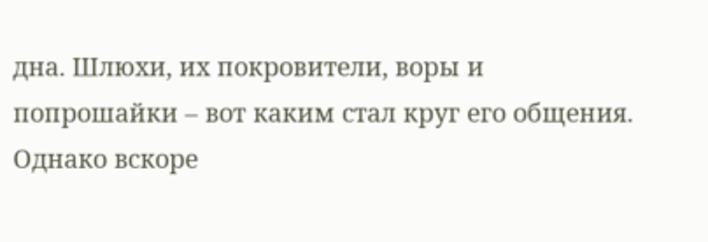дна. Шлюхи, их покровители, воры и попрошайки – вот каким стал круг его общения. Однако вскоре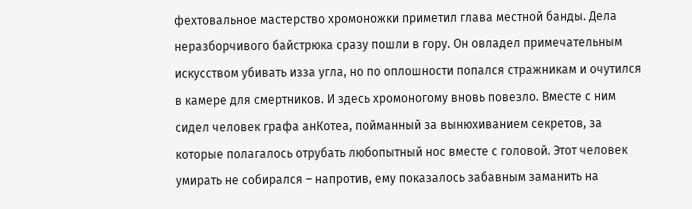фехтовальное мастерство хромоножки приметил глава местной банды. Дела неразборчивого байстрюка сразу пошли в гору. Он овладел примечательным искусством убивать изза угла, но по оплошности попался стражникам и очутился в камере для смертников. И здесь хромоногому вновь повезло. Вместе с ним сидел человек графа анКотеа, пойманный за вынюхиванием секретов, за которые полагалось отрубать любопытный нос вместе с головой. Этот человек умирать не собирался – напротив, ему показалось забавным заманить на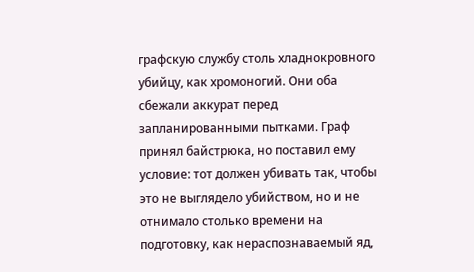графскую службу столь хладнокровного убийцу, как хромоногий. Они оба сбежали аккурат перед запланированными пытками. Граф принял байстрюка, но поставил ему условие: тот должен убивать так, чтобы это не выглядело убийством, но и не отнимало столько времени на подготовку, как нераспознаваемый яд,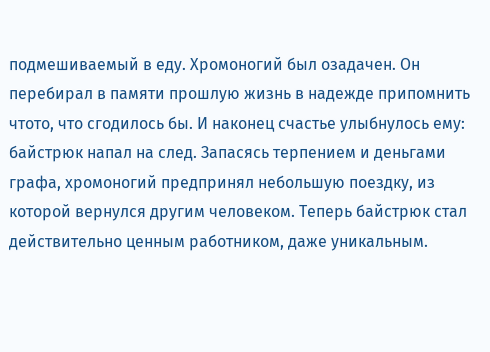подмешиваемый в еду. Хромоногий был озадачен. Он перебирал в памяти прошлую жизнь в надежде припомнить чтото, что сгодилось бы. И наконец счастье улыбнулось ему: байстрюк напал на след. Запасясь терпением и деньгами графа, хромоногий предпринял небольшую поездку, из которой вернулся другим человеком. Теперь байстрюк стал действительно ценным работником, даже уникальным.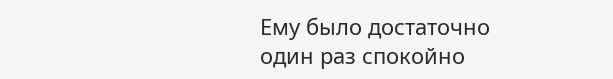Ему было достаточно один раз спокойно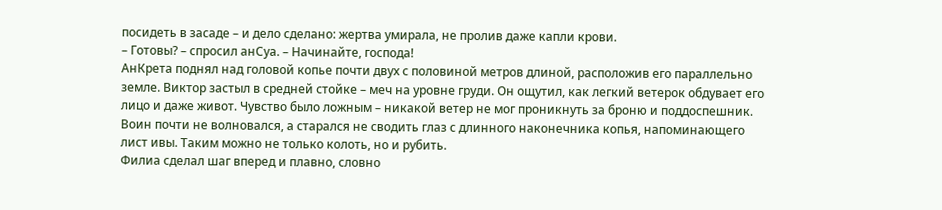посидеть в засаде – и дело сделано: жертва умирала, не пролив даже капли крови.
– Готовы? – спросил анСуа. – Начинайте, господа!
АнКрета поднял над головой копье почти двух с половиной метров длиной, расположив его параллельно земле. Виктор застыл в средней стойке – меч на уровне груди. Он ощутил, как легкий ветерок обдувает его лицо и даже живот. Чувство было ложным – никакой ветер не мог проникнуть за броню и поддоспешник. Воин почти не волновался, а старался не сводить глаз с длинного наконечника копья, напоминающего лист ивы. Таким можно не только колоть, но и рубить.
Филиа сделал шаг вперед и плавно, словно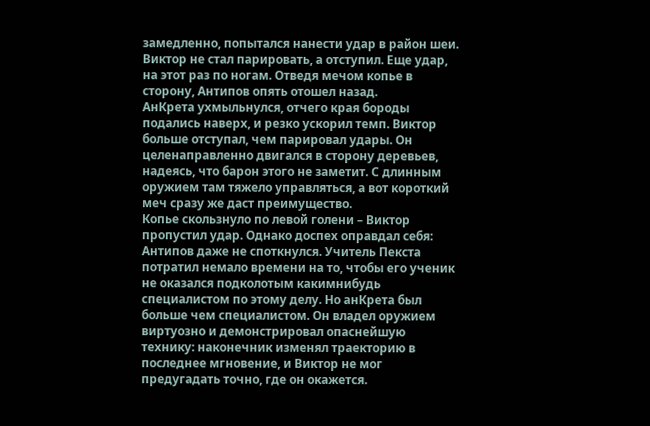замедленно, попытался нанести удар в район шеи. Виктор не стал парировать, а отступил. Еще удар, на этот раз по ногам. Отведя мечом копье в сторону, Антипов опять отошел назад.
АнКрета ухмыльнулся, отчего края бороды подались наверх, и резко ускорил темп. Виктор больше отступал, чем парировал удары. Он целенаправленно двигался в сторону деревьев, надеясь, что барон этого не заметит. С длинным оружием там тяжело управляться, а вот короткий меч сразу же даст преимущество.
Копье скользнуло по левой голени – Виктор пропустил удар. Однако доспех оправдал себя: Антипов даже не споткнулся. Учитель Пекста потратил немало времени на то, чтобы его ученик не оказался подколотым какимнибудь специалистом по этому делу. Но анКрета был больше чем специалистом. Он владел оружием виртуозно и демонстрировал опаснейшую технику: наконечник изменял траекторию в последнее мгновение, и Виктор не мог предугадать точно, где он окажется.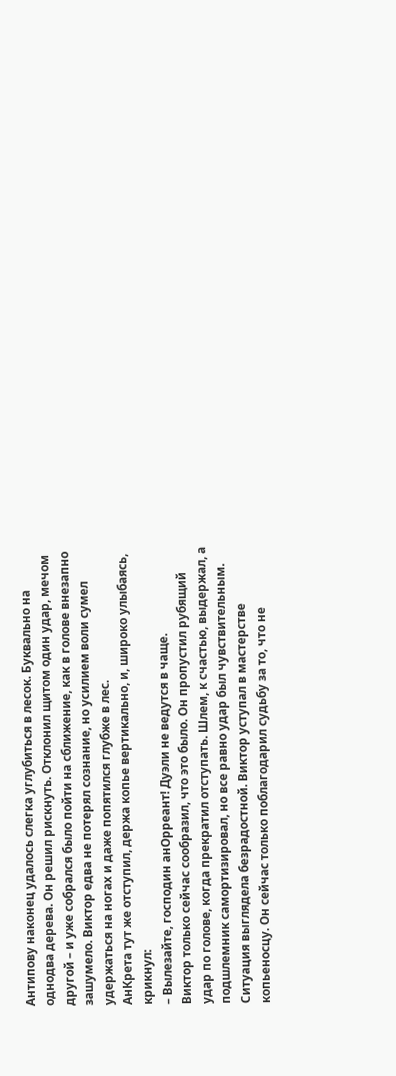Антипову наконец удалось слегка углубиться в лесок. Буквально на однодва дерева. Он решил рискнуть. Отклонил щитом один удар, мечом другой – и уже собрался было пойти на сближение, как в голове внезапно зашумело. Виктор едва не потерял сознание, но усилием воли сумел удержаться на ногах и даже попятился глубже в лес.
АнКрета тут же отступил, держа копье вертикально, и, широко улыбаясь, крикнул:
– Вылезайте, господин анОрреант! Дуэли не ведутся в чаще.
Виктор только сейчас сообразил, что это было. Он пропустил рубящий удар по голове, когда прекратил отступать. Шлем, к счастью, выдержал, а подшлемник самортизировал, но все равно удар был чувствительным. Ситуация выглядела безрадостной. Виктор уступал в мастерстве копьеносцу. Он сейчас только поблагодарил судьбу за то, что не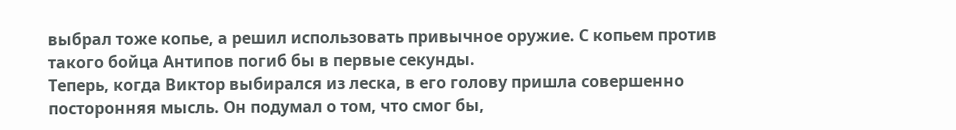выбрал тоже копье, а решил использовать привычное оружие. С копьем против такого бойца Антипов погиб бы в первые секунды.
Теперь, когда Виктор выбирался из леска, в его голову пришла совершенно посторонняя мысль. Он подумал о том, что смог бы,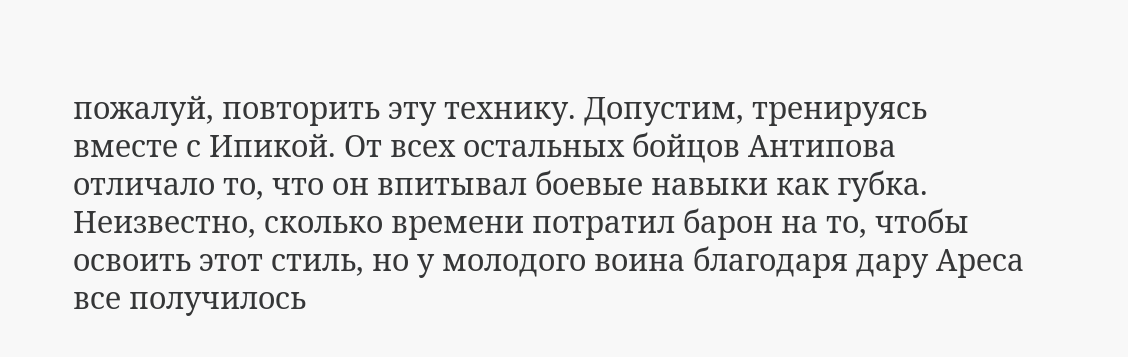пожалуй, повторить эту технику. Допустим, тренируясь вместе с Ипикой. От всех остальных бойцов Антипова отличало то, что он впитывал боевые навыки как губка. Неизвестно, сколько времени потратил барон на то, чтобы освоить этот стиль, но у молодого воина благодаря дару Ареса все получилось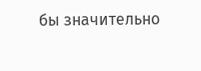бы значительно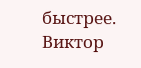быстрее. Виктор